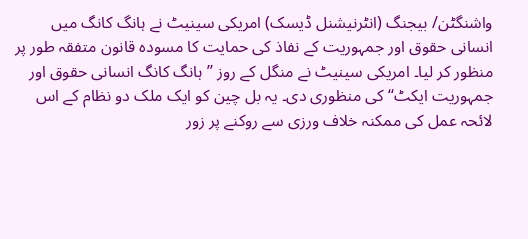واشنگٹن/ بیجنگ (انٹرنیشنل ڈیسک) امریکی سینیٹ نے ہانگ کانگ میں انسانی حقوق اور جمہوریت کے نفاذ کی حمایت کا مسودہ قانون متفقہ طور پر منظور کر لیا۔ امریکی سینیٹ نے منگل کے روز ’’ہانگ کانگ انسانی حقوق اور جمہوریت ایکٹ‘‘ کی منظوری دی۔ یہ بل چین کو ایک ملک دو نظام کے اس لائحہ عمل کی ممکنہ خلاف ورزی سے روکنے پر زور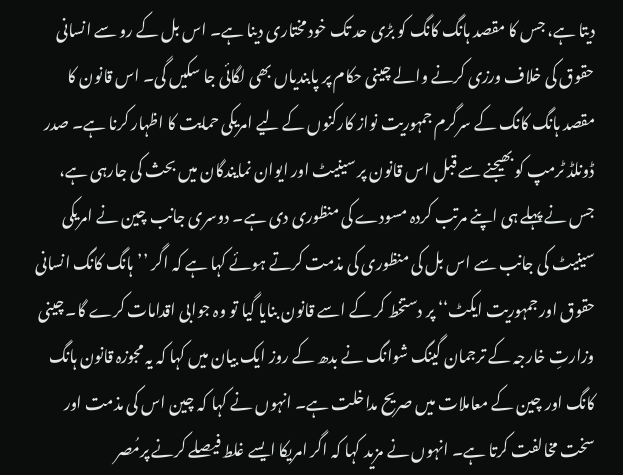دیتا ہے، جس کا مقصد ہانگ کانگ کو بڑی حد تک خود مختاری دینا ہے۔ اس بل کے رو سے انسانی حقوق کی خلاف ورزی کرنے والے چینی حکام پر پابندیاں بھی لگائی جا سکیں گی۔ اس قانون کا مقصد ہانگ کانگ کے سرگرم جمہوریت نواز کارکنوں کے لیے امریکی حمایت کا اظہار کرنا ہے۔ صدر ڈونلڈ ٹرمپ کو بھیجنے سے قبل اس قانون پر سینیٹ اور ایوان نمایندگان میں بحث کی جارہی ہے، جس نے پہلے ہی اپنے مرتب کردہ مسودے کی منظوری دی ہے۔ دوسری جانب چین نے امریکی سینیٹ کی جانب سے اس بل کی منظوری کی مذمت کرتے ہوئے کہا ہے کہ اگر ’’ہانگ کانگ انسانی حقوق اور جمہوریت ایکٹ‘‘ پر دستخط کر کے اسے قانون بنایا گیا تو وہ جوابی اقدامات کرے گا۔ چینی وزارتِ خارجہ کے ترجمان گینگ شوانگ نے بدھ کے روز ایک بیان میں کہا کہ یہ مجوزہ قانون ہانگ کانگ اور چین کے معاملات میں صریح مداخلت ہے۔ انہوں نے کہا کہ چین اس کی مذمت اور سخت مخالفت کرتا ہے۔ انہوں نے مزید کہا کہ اگر امریکا ایسے غلط فیصلے کرنے پرمُصر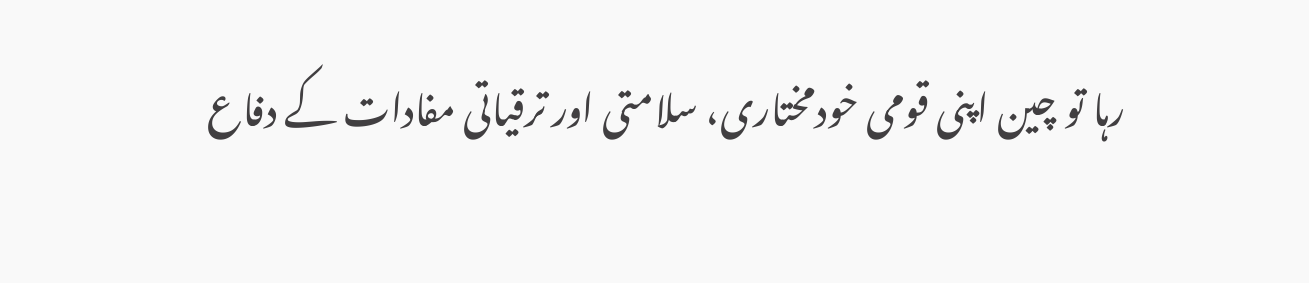رہا تو چین اپنی قومی خودمختاری، سلامتی اور ترقیاتی مفادات کے دفاع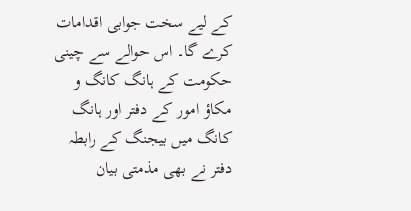کے لیے سخت جوابی اقدامات کرے گا۔ اس حوالے سے چینی حکومت کے ہانگ کانگ و مکاؤ امور کے دفتر اور ہانگ کانگ میں بیجنگ کے رابطہ دفتر نے بھی مذمتی بیان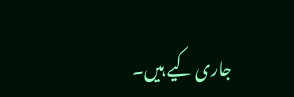جاری کیے ہیں۔